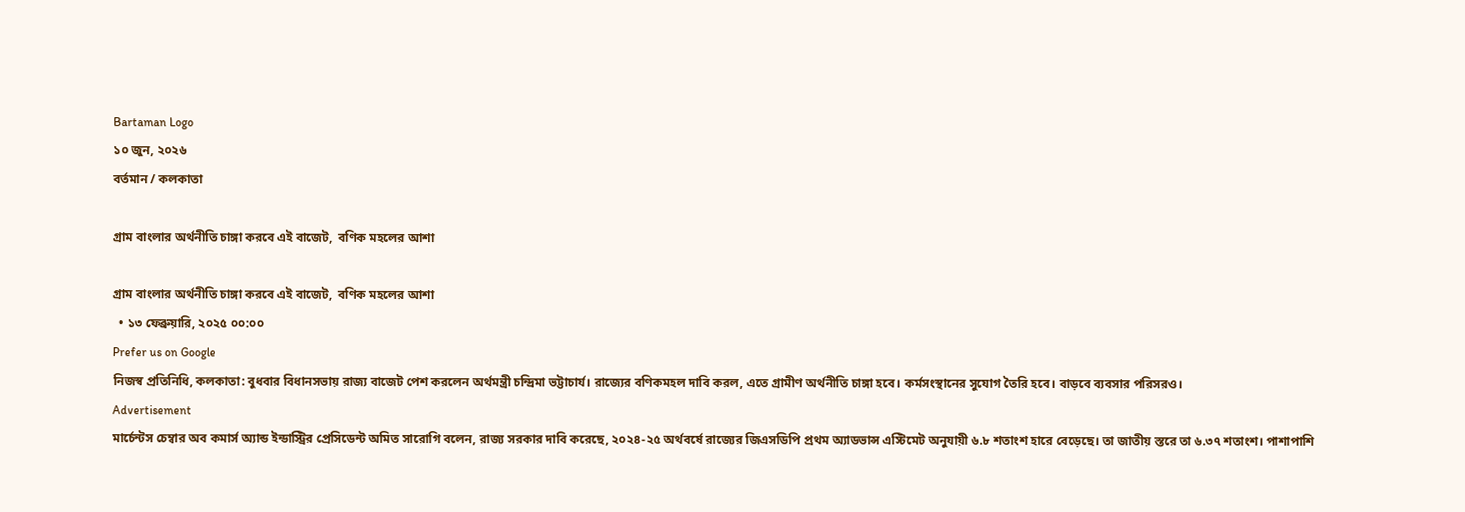Bartaman Logo
১০ জুন, ২০২৬
বর্তমান / কলকাতা

গ্রাম বাংলার অর্থনীতি চাঙ্গা করবে এই বাজেট,  বণিক মহলের আশা

গ্রাম বাংলার অর্থনীতি চাঙ্গা করবে এই বাজেট,  বণিক মহলের আশা
  • ১৩ ফেব্রুয়ারি, ২০২৫ ০০:০০
Prefer us on Google
নিজস্ব প্রতিনিধি, কলকাতা: বুধবার বিধানসভায় রাজ্য বাজেট পেশ করলেন অর্থমন্ত্রী চন্দ্রিমা ভট্টাচার্য। রাজ্যের বণিকমহল দাবি করল, এতে গ্রামীণ অর্থনীতি চাঙ্গা হবে। কর্মসংস্থানের সুযোগ তৈরি হবে। বাড়বে ব্যবসার পরিসরও।
Advertisement
মার্চেন্টস চেম্বার অব কমার্স অ্যান্ড ইন্ডাস্ট্রির প্রেসিডেন্ট অমিত সারোগি বলেন, রাজ্য সরকার দাবি করেছে, ২০২৪-২৫ অর্থবর্ষে রাজ্যের জিএসডিপি প্রথম অ্যাডভান্স এস্টিমেট অনুযায়ী ৬.৮ শতাংশ হারে বেড়েছে। তা জাতীয় স্তরে তা ৬.৩৭ শতাংশ। পাশাপাশি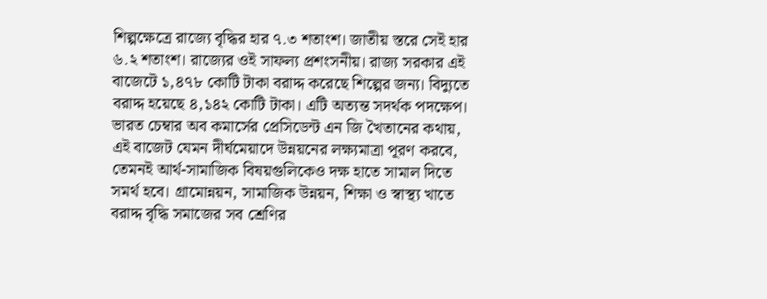শিল্পক্ষেত্রে রাজ্যে বৃদ্ধির হার ৭.৩ শতাংশ। জাতীয় স্তরে সেই হার ৬.২ শতাংশ। রাজ্যের ওই সাফল্য প্রশংসনীয়। রাজ্য সরকার এই বাজেটে ১,৪৭৮ কোটি টাকা বরাদ্দ করেছে শিল্পের জন্য। বিদ্যুতে বরাদ্দ হয়েছে ৪,১৪২ কোটি টাকা। এটি অত্যন্ত সদর্থক পদক্ষেপ।
ভারত চেম্বার অব কমার্সের প্রেসিডেন্ট এন জি খৈতানের কথায়, এই বাজেট যেমন দীর্ঘমেয়াদে উন্নয়নের লক্ষ্যমাত্রা পূরণ করবে, তেমনই আর্থ-সামাজিক বিষয়গুলিকেও দক্ষ হাতে সামাল দিতে সমর্থ হবে। গ্রামোন্নয়ন, সামাজিক উন্নয়ন, শিক্ষা ও স্বাস্থ্য খাতে বরাদ্দ বৃদ্ধি সমাজের সব শ্রেণির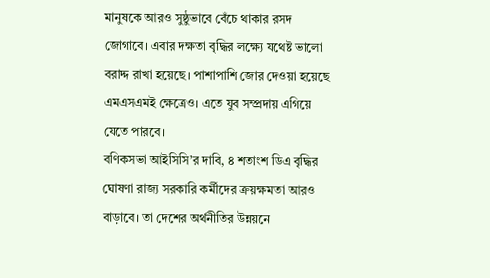মানুষকে আরও সুষ্ঠুভাবে বেঁচে থাকার রসদ জোগাবে। এবার দক্ষতা বৃদ্ধির লক্ষ্যে যথেষ্ট ভালো বরাদ্দ রাখা হয়েছে। পাশাপাশি জোর দেওয়া হয়েছে এমএসএমই ক্ষেত্রেও। এতে যুব সম্প্রদায় এগিয়ে যেতে পারবে।
বণিকসভা আ‌ইসিসি’র দাবি, ৪ শতাংশ ডিএ বৃদ্ধির ঘোষণা রাজ্য সরকারি কর্মীদের ক্রয়ক্ষমতা আরও বাড়াবে। তা দেশের অর্থনীতির উন্নয়নে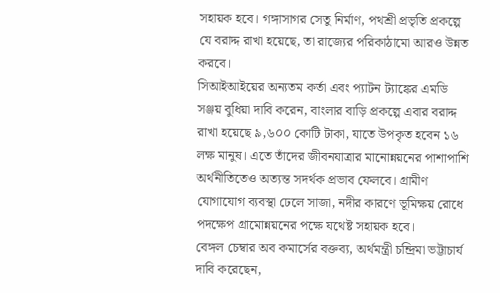সহায়ক হবে। গঙ্গাসাগর সেতু নির্মাণ, পথশ্রী প্রভৃতি প্রকল্পে যে বরাদ্দ রাখা হয়েছে, তা রাজ্যের পরিকাঠামো আরও উন্নত করবে।
সিআইআইয়ের অন্যতম কর্তা এবং প্যাটন ট্যাঙ্কের এমডি সঞ্জয় বুধিয়া দাবি করেন, বাংলার বাড়ি প্রকল্পে এবার বরাদ্দ রাখা হয়েছে ৯,৬০০ কোটি টাকা, যাতে উপকৃত হবেন ১৬ লক্ষ মানুষ। এতে তাঁদের জীবনযাত্রার মানোন্নয়নের পাশাপাশি অর্থনীতিতেও অত্যন্ত সদর্থক প্রভাব ফেলবে। গ্রামীণ যোগাযোগ ব্যবস্থা ঢেলে সাজা, নদীর কারণে ভূমিক্ষয় রোধে পদক্ষেপ গ্রামোন্নয়নের পক্ষে যথেষ্ট সহায়ক হবে।
বেঙ্গল চেম্বার অব কমার্সের বক্তব্য, অর্থমন্ত্রী চন্দ্রিমা ভট্টাচার্য দাবি করেছেন,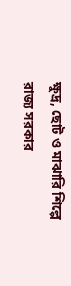ক্ষুদ্র, ছোট ও মাঝারি শিল্পে রাজ্য সরকার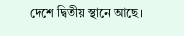দেশে দ্বিতীয় স্থানে আছে।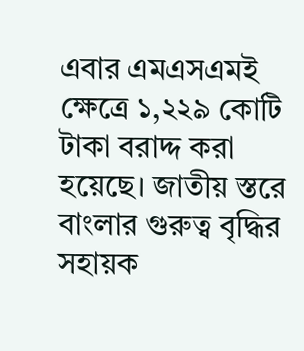এবার এমএসএমই ক্ষেত্রে ১,২২৯ কোটি টাকা বরাদ্দ করা হয়েছে। জাতীয় স্তরে বাংলার গুরুত্ব বৃদ্ধির সহায়ক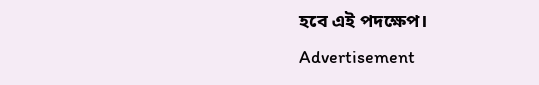হবে এই পদক্ষেপ।
Advertisement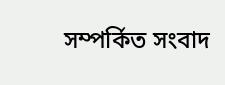সম্পর্কিত সংবাদ